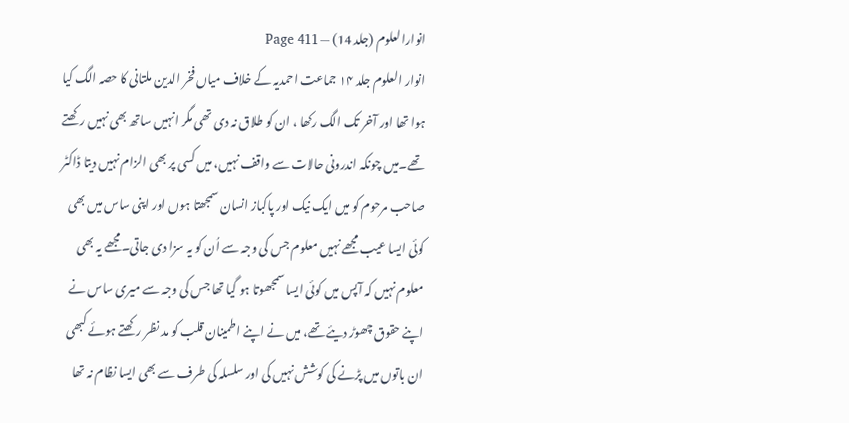انوارالعلوم (جلد 14) — Page 411
انوار العلوم جلد ۱۴ جماعت احمدیہ کے خلاف میاں فخر الدین ملتانی کا حصہ الگ کیا ہوا تھا اور آخر تک الگ رکھا ، ان کو طلاق نہ دی تھی مگر انہیں ساتھ بھی نہیں رکھتے تھے۔میں چونکہ اندرونی حالات سے واقف نہیں، میں کسی پر بھی الزام نہیں دیتا ڈاکٹر صاحب مرحوم کو میں ایک نیک اور پاکباز انسان سمجھتا ہوں اور اپنی ساس میں بھی کوئی ایسا عیب مجھے نہیں معلوم جس کی وجہ سے اُن کو یہ سزا دی جاتی۔مجھے یہ بھی معلوم نہیں کہ آپس میں کوئی ایسا سمجھوتا ہو گیا تھا جس کی وجہ سے میری ساس نے اپنے حقوق چھوڑ دیئے تھے، میں نے اپنے اطمینان قلب کو مد نظر رکھتے ہوئے کبھی ان باتوں میں پڑنے کی کوشش نہیں کی اور سلسلہ کی طرف سے بھی ایسا نظام نہ تھا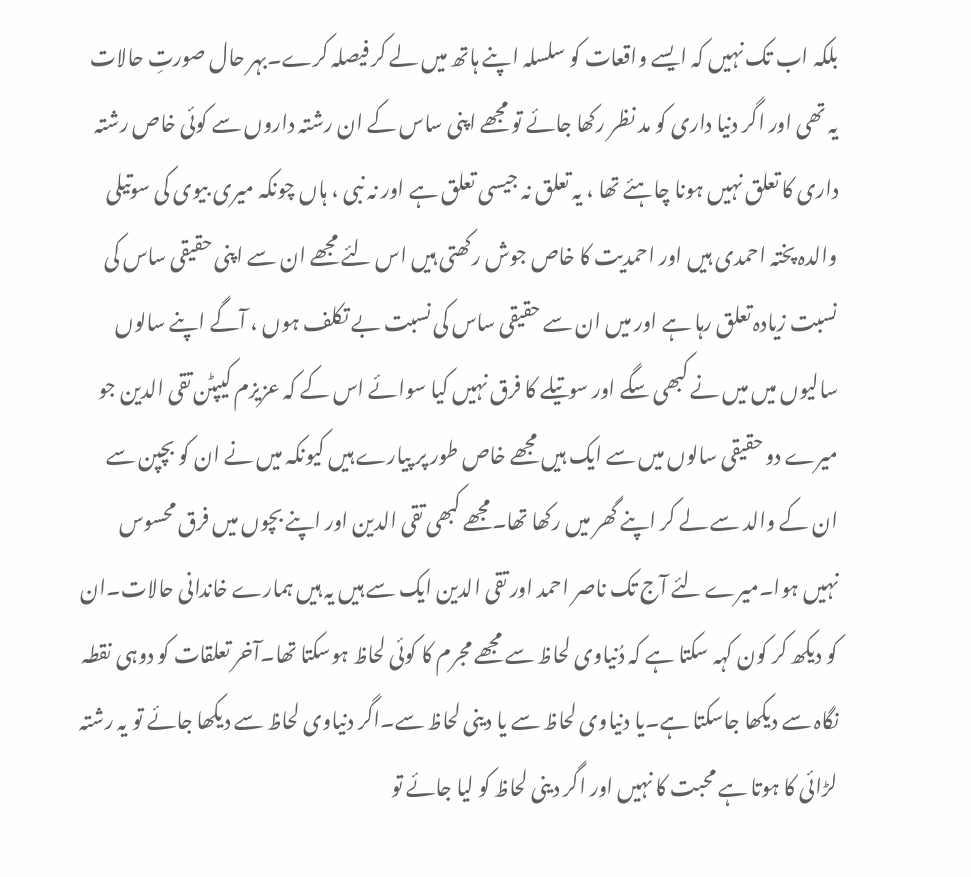بلکہ اب تک نہیں کہ ایسے واقعات کو سلسلہ اپنے ہاتھ میں لے کر فیصلہ کرے۔بہر حال صورتِ حالات یہ تھی اور اگر دنیا داری کو مد نظر رکھا جائے تو مجھے اپنی ساس کے ان رشتہ داروں سے کوئی خاص رشتہ داری کا تعلق نہیں ہونا چاہئے تھا ، یہ تعلق نہ جیسی تعلق ہے اور نہ نبی ، ہاں چونکہ میری بیوی کی سوتیلی والدہ پختہ احمدی ہیں اور احمدیت کا خاص جوش رکھتی ہیں اس لئے مجھے ان سے اپنی حقیقی ساس کی نسبت زیادہ تعلق رہا ہے اور میں ان سے حقیقی ساس کی نسبت بے تکلف ہوں ، آگے اپنے سالوں سالیوں میں میں نے کبھی سگے اور سوتیلے کا فرق نہیں کیا سوائے اس کے کہ عزیزم کیپٹن تقی الدین جو میرے دو حقیقی سالوں میں سے ایک ہیں مجھے خاص طور پر پیارے ہیں کیونکہ میں نے ان کو بچپن سے ان کے والد سے لے کر اپنے گھر میں رکھا تھا۔مجھے کبھی تقی الدین اور اپنے بچوں میں فرق محسوس نہیں ہوا۔میرے لئے آج تک ناصر احمد اور تقی الدین ایک سے ہیں یہ ہیں ہمارے خاندانی حالات۔ان کو دیکھ کر کون کہہ سکتا ہے کہ دُنیاوی لحاظ سے مجھے مجرم کا کوئی لحاظ ہوسکتا تھا۔آخر تعلقات کو دوہی نقطہ نگاہ سے دیکھا جاسکتا ہے۔یا دنیاوی لحاظ سے یا دینی لحاظ سے۔اگر دنیاوی لحاظ سے دیکھا جائے تو یہ رشتہ لڑائی کا ہوتا ہے محبت کا نہیں اور اگر دینی لحاظ کو لیا جائے تو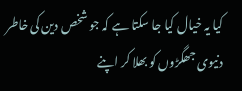کیا یہ خیال کیا جا سکتا ہے کہ جو شخص دین کی خاطر دنیوی جھگڑوں کو بھلا کر اپنے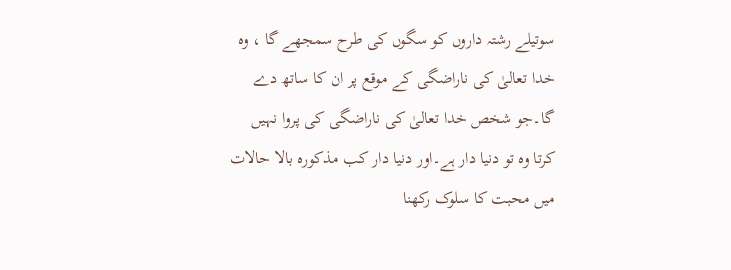سوتیلے رشتہ داروں کو سگوں کی طرح سمجھے گا ، وہ خدا تعالیٰ کی ناراضگی کے موقع پر ان کا ساتھ دے گا۔جو شخص خدا تعالیٰ کی ناراضگی کی پروا نہیں کرتا وہ تو دنیا دار ہے۔اور دنیا دار کب مذکورہ بالا حالات میں محبت کا سلوک رکھنا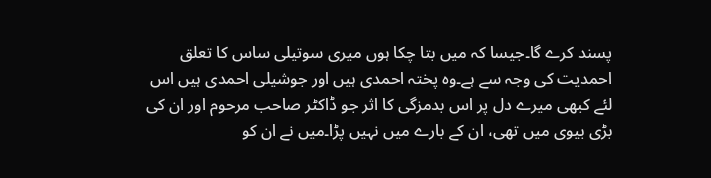پسند کرے گا۔جیسا کہ میں بتا چکا ہوں میری سوتیلی ساس کا تعلق احمدیت کی وجہ سے ہے۔وہ پختہ احمدی ہیں اور جوشیلی احمدی ہیں اس لئے کبھی میرے دل پر اس بدمزگی کا اثر جو ڈاکٹر صاحب مرحوم اور ان کی بڑی بیوی میں تھی، ان کے بارے میں نہیں پڑا۔میں نے ان کو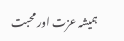ہمیشہ عزت اور محبت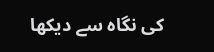کی نگاہ سے دیکھا